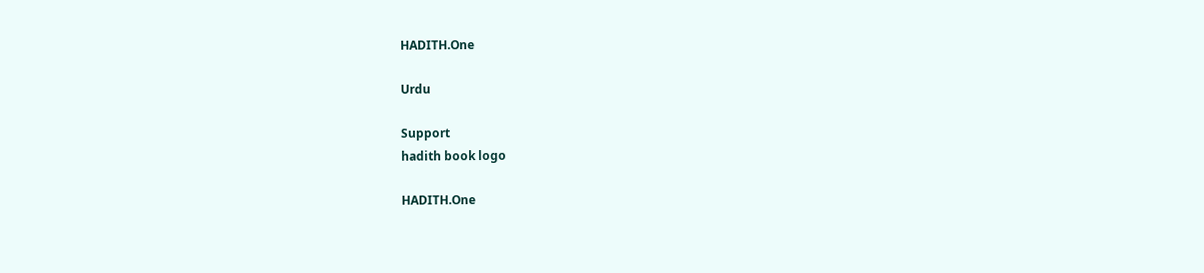HADITH.One

Urdu

Support
hadith book logo

HADITH.One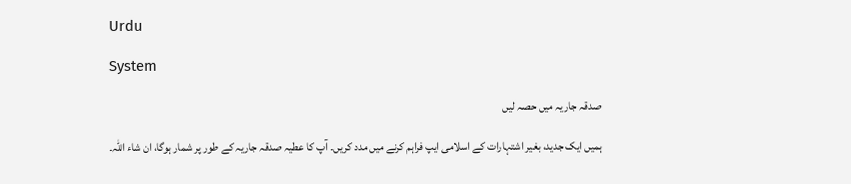Urdu

System

صدقہ جاریہ میں حصہ لیں

ہمیں ایک جدید، بغیر اشتہارات کے اسلامی ایپ فراہم کرنے میں مدد کریں۔ آپ کا عطیہ صدقہ جاریہ کے طور پر شمار ہوگا، ان شاء اللہ۔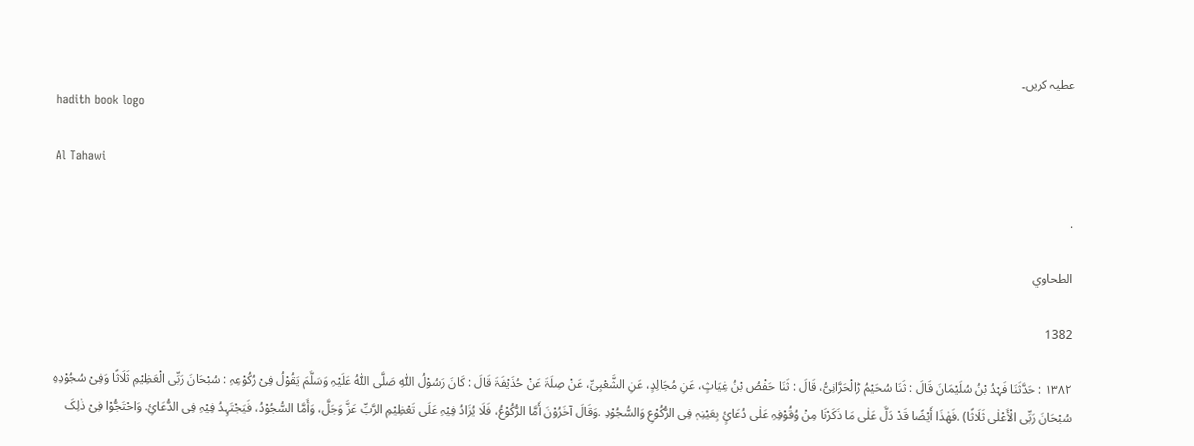عطیہ کریں۔
hadith book logo

Al Tahawi

.

الطحاوي

1382

۱۳۸۲ : حَدَّثَنَا فَہْدُ بْنُ سُلَیْمَانَ قَالَ : ثَنَا سُحَیْمُ ڑالْحَرَّانِیُّ، قَالَ : ثَنَا حَفْصُ بْنُ غِیَاثٍ، عَنِ مُجَالِدٍ، عَنِ الشَّعْبِیِّ، عَنْ صِلَۃَ عَنْ حُذَیْفَۃَ قَالَ : کَانَ رَسُوْلُ اللّٰہِ صَلَّی اللّٰہُ عَلَیْہِ وَسَلَّمَ یَقُوْلُ فِیْ رُکُوْعِہِ : سُبْحَانَ رَبِّی الْعَظِیْمِ ثَلَاثًا وَفِیْ سُجُوْدِہِ سُبْحَانَ رَبِّی الْأَعْلٰی ثَلَاثًا) .فَھٰذَا أَیْضًا قَدْ دَلَّ عَلٰی مَا ذَکَرْنَا مِنْ وُقُوْفِہِ عَلٰی دُعَائٍ بِعَیْنِہٖ فِی الرُّکُوْعِ وَالسُّجُوْدِ .وَقَالَ آخَرُوْنَ أَمَّا الرُّکُوْعُ، فَلَا یُزَادُ فِیْہِ عَلَی تَعْظِیْمِ الرَّبِّ عَزَّ وَجَلَّ، وَأَمَّا السُّجُوْدُ، فَیَجْتَہِدُ فِیْہِ فِی الدُّعَائِ. وَاحْتَجُّوْا فِیْ ذٰلِکَ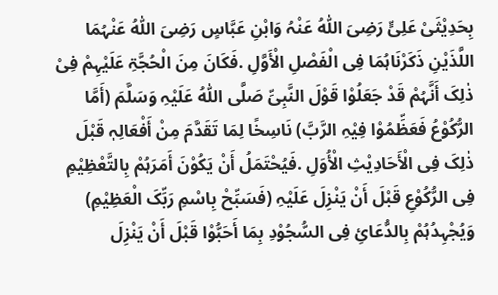بِحَدِیْثَیْ عَلِیٍّ رَضِیَ اللّٰہُ عَنْہُ وَابْنِ عَبَّاسٍ رَضِیَ اللّٰہُ عَنْہُمَا اللَّذَیْنِ ذَکَرْنَاہُمَا فِی الْفَصْلِ الْأَوَّلِ .فَکَانَ مِنَ الْحُجَّۃِ عَلَیْہِمْ فِیْ ذٰلِکَ أَنَّہُمْ قَدْ جَعَلُوْا قَوْلَ النَّبِیِّ صَلَّی اللّٰہُ عَلَیْہِ وَسَلَّمَ (أَمَّا الرُّکُوْعُ فَعَظِّمُوْا فِیْہِ الرَّبَّ) نَاسِخًا لِمَا تَقَدَّمَ مِنْ أَفْعَالِہٖ قَبْلَ ذٰلِکَ فِی الْأَحَادِیْثِ الْأُوَلِ .فَیُحْتَمَلُ أَنْ یَکُوْنَ أَمَرَہُمْ بِالتَّعْظِیْمِ فِی الرُّکُوْعِ قَبْلَ أَنْ یَنْزِلَ عَلَیْہِ (فَسَبِّحْ بِاسْمِ رَبِّکَ الْعَظِیْمِ) وَیُجْہِدُہُمْ بِالدُّعَائِ فِی السُّجُوْدِ بِمَا أَحَبُّوْا قَبْلَ أَنْ یَنْزِلَ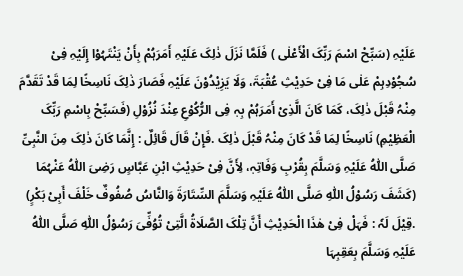عَلَیْہِ (سَبِّحْ اسْمَ رَبِّکَ الْأَعْلٰی ) فَلَمَّا نَزَلَ ذٰلِکَ عَلَیْہِ أَمَرَہُمْ بِأَنْ یَنْتَہُوْا إِلَیْہِ فِیْ سُجُوْدِہِمْ عَلٰی مَا فِیْ حَدِیْثِ عُقْبَۃَ، وَلَا یَزِیْدُوْنَ عَلَیْہِ فَصَارَ ذٰلِکَ نَاسِخًا لِمَا قَدْ تَقَدَّمَ مِنْہُ قَبْلَ ذٰلِکَ، کَمَا کَانَ الَّذِیْ أَمَرَہُمْ بِہٖ فِی الرُّکُوْعِ عِنْدَ نُزُوْلِ (فَسَبِّحْ بِاسْمِ رَبِّکَ الْعَظِیْمِ) نَاسِخًا لِمَا قَدْ کَانَ مِنْہُ قَبْلَ ذٰلِکَ .فَإِنْ قَالَ قَائِلٌ : إِنَّمَا کَانَ ذٰلِکَ مِنَ النَّبِیِّ صَلَّی اللّٰہُ عَلَیْہِ وَسَلَّمَ بِقُرْبِ وَفَاتِہٖ، لِأَنَّ فِیْ حَدِیْثِ ابْنِ عَبَّاسٍ رَضِیَ اللّٰہُ عَنْہُمَا (کَشَفَ رَسُوْلُ اللّٰہِ صَلَّی اللّٰہُ عَلَیْہِ وَسَلَّمَ السِّتَارَۃَ وَالنَّاسُ صُفُوفٌ خَلْفَ أَبِیْ بَکْرٍ) .قِیْلَ لَہٗ : فَہَلْ فِیْ ھٰذَا الْحَدِیْثِ أَنَّ تِلْکَ الصَّلَاۃُ الَّتِیْ تُوُفِّیَ رَسُوْلُ اللّٰہِ صَلَّی اللّٰہُ عَلَیْہِ وَسَلَّمَ بِعَقِبِہَا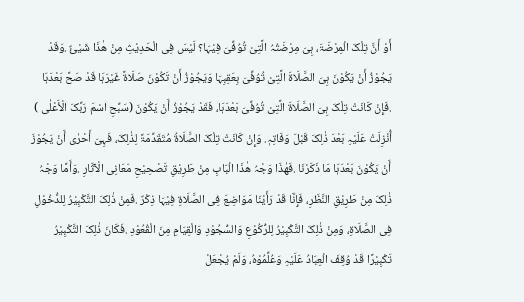أَوْ أَنَّ تِلْکَ الْمِرْضَۃَ، ہِیَ مِرْضَتُہُ الَّتِیْ تُوُفِّیَ فِیْہَا؟ لَیْسَ فِی الْحَدِیْثِ مِنْ ھٰذَا شَیْئٌ .وَقَدْ یَجُوْزُ أَنْ یَکُوْنَ ہِیَ الصَّلَاۃَ الَّتِیْ تُوُفِّیَ بِعَقِبِہَا وَیَجُوْزُ أَنْ تَکُوْنَ صَلَاۃً غَیْرَہَا قَدْ صَحَّ بَعْدَہَا .فَإِنْ کَانَتْ تِلْکَ ہِیَ الصَّلَاۃَ الَّتِیْ تُوُفِّیَ بَعْدَہَا، فَقَدْ یَجُوْزُ أَنْ یَکُوْنَ (سَبِّحِ اسْمَ رَبِّکَ الْأَعْلٰی ) أُنْزِلَتْ عَلَیْہِ بَعْدَ ذٰلِکَ قَبْلَ وَفَاتِہٖ. وَإِنْ کَانَتْ تِلْکَ الصَّلَاۃُ مُتَقَدِّمَۃً لِذٰلِکَ، فَہِیَ أَحْرٰی أَنْ یَجُوْزَ أَنْ یَکُوْنَ بَعْدَہَا مَا ذَکَرْنَا .فَھٰذَا وَجْہُ ھٰذَا الْبَابِ مِنْ طَرِیْقِ تَصْحِیْحِ مَعَانِی الْآثَارِ .وَأَمَّا وَجْہُ ذٰلِکَ مِنْ طَرِیْقِ النَّظَرِ، فَإِنَّا قَدْ رَأَیْنَا مَوَاضِعَ فِی الصَّلَاۃِ فِیْہَا ذِکْرٌ .فَمِنْ ذٰلِکَ التَّکْبِیْرُ لِلدُّخُوْلِ فِی الصَّلَاۃِ، وَمِنْ ذٰلِکَ التَّکْبِیْرُ لِلرُّکُوْعِ وَالسُّجُوْدِ وَالْقِیَامِ مِنَ الْقُعُوْدِ .فَکَانَ ذٰلِکَ التَّکْبِیْرُ تَکْبِیْرًا قَدْ وُقِفَ الْعِبَادُ عَلَیْہِ وَعُلِّمُوْہُ، وَلَمْ یُجْعَلْ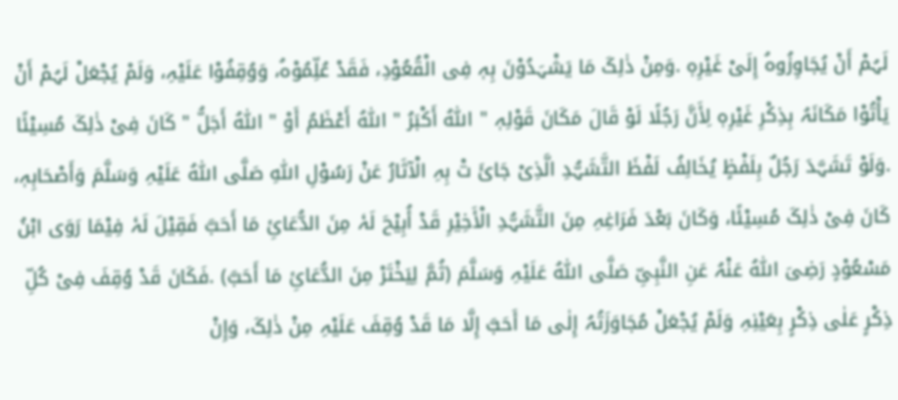لَہُمْ أَنْ یُجَاوِزُوہُ إِلَیْ غَیْرِہٖ .وَمِنْ ذٰلِکَ مَا یَشْہَدُوْنَ بِہٖ فِی الْقُعُوْدِ، فَقَدْ عُلِّمُوْہُ، وَوُقِفُوْا عَلَیْہِ، وَلَمْ یُجْعَلْ لَہُمْ أَنْ یَأْتُوْا مَکَانَہُ بِذِکْرِ غَیْرِہٖ لِأَنَّ رَجُلًا لَوْ قَالَ مَکَانَ قَوْلِہٖ " اللّٰہُ أَکْبَرُ " اللّٰہُ أَعْظَمُ أَوْ " اللّٰہُ أَجَلُّ " کَانَ فِیْ ذٰلِکَ مُسِیْئًا .وَلَوْ تَشَہَّدَ رَجُلٌ بِلَفْظٍ یُخَالِفُ لَفْظَ التَّشَہُّدِ الَّذِیْ جَائَ تْ بِہِ الْآثَارُ عَنْ رَسُوْلِ اللّٰہِ صَلَّی اللّٰہُ عَلَیْہِ وَسَلَّمَ وَأَصْحَابِہٖ، کَانَ فِیْ ذٰلِکَ مُسِیْئًا، وَکَانَ بَعْدَ فَرَاغِہِ مِنَ التَّشَہُّدِ الْأَخِیْرِ قَدْ أُبِیْحَ لَہٗ مِنَ الدُّعَائِ مَا أَحَبَّ فَقِیْلَ لَہٗ فِیْمَا رَوَی ابْنُ مَسْعُوْدٍ رَضِیَ اللّٰہُ عَنْہُ عَنِ النَّبِیِّ صَلَّی اللّٰہُ عَلَیْہِ وَسَلَّمَ (ثُمَّ لِیَخْتَرْ مِنَ الدُّعَائِ مَا أَحَبَّ) .فَکَانَ قَدْ وُقِفَ فِیْ کُلِّ ذِکْرٍ عَلٰی ذِکْرٍ بِعَیْنِہِ وَلَمْ یُجْعَلْ مُجَاوَزَتُہُ إِلٰی مَا أَحَبَّ إِلَّا مَا قَدْ وُقِفَ عَلَیْہِ مِنْ ذٰلِکَ، وَإِنْ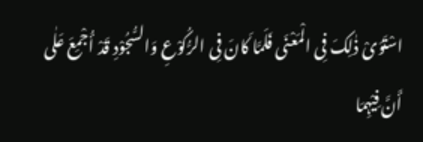اسْتَوَیْ ذٰلِکَ فِی الْمَعْنَی فَلَمَّا کَانَ فِی الرُّکُوْعِ وَالسُّجُوْدِ قَدْ أُجْمِعَ عَلٰی أَنَّ فِیْہِمَا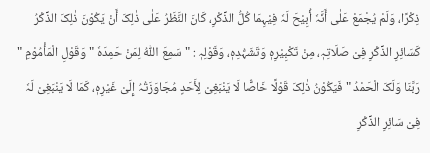ذِکْرًا، وَلَمْ یُجْمَعْ عَلٰی أَنَّہٗ أُبِیْحَ لَہٗ فِیْہِمَا کُلُّ الذِّکْرِ، کَانَ النَّظَرُ عَلٰی ذٰلِکَ أَنْ یَکُوْنَ ذٰلِکَ الذِّکْرُ کَسَائِرِ الذِّکْرِ فِیْ صَلَاتِہٖ، مِنْ تَکْبِیْرِہٖ وَتَشَہُّدِہٖ، وَقَوْلِہٖ : " سَمِعَ اللّٰہُ لِمَنْ حَمِدَہٗ " وَقَوْلِ الْمَأْمُوْمِ " رَبَّنَا وَلَکَ الْحَمْدُ " فَیَکُوْنُ ذٰلِکَ قَوْلًا خَاصًّا لَا یَنْبَغِیْ لِأَحَدٍ مُجَاوَزَتُہُ إِلَیْ غَیْرِہٖ، کَمَا لَا یَنْبَغِیْ لَہٗ فِیْ سَائِرِ الذِّکْرِ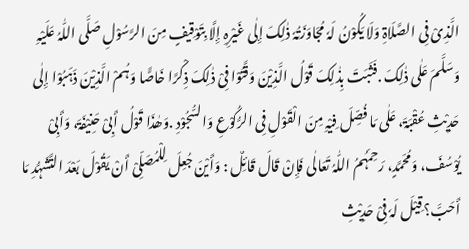الَّذِیْ فِی الصَّلَاۃِ وَلَا یَکُوْنُ لَہٗ مُجَاوَزَتُہٗ ذٰلِکَ إِلٰی غَیْرِہِ إِلَّا بِتَوْقِیفٍ مِنَ الرَّسُوْلِ صَلَّی اللّٰہُ عَلَیْہِ وَسَلَّمَ عَلٰی ذٰلِکَ .فَثَبَتَ بِذٰلِکَ قَوْلُ الَّذِیْنَ وَقَّتُوْا فِیْ ذٰلِکَ ذِکْرًا خَاصًّا وَہُمْ الَّذِیْنَ ذَہَبُوْا إِلٰی حَدِیْثِ عُقْبَۃَ، عَلٰی مَا فُصِّلَ فِیْہِ مِنَ الْقَوْلِ فِی الرُّکُوْعِ وَالسُّجُوْدِ .وَھٰذَا قَوْلُ أَبِیْ حَنِیْفَۃَ، وَأَبِیْ یُوْسُفَ، وَمُحَمَّدٍ، رَحِمَہُمُ اللّٰہُ تَعَالٰی فَإِنْ قَالَ قَائِلٌ : وَأَیْنَ جُعِلَ لِلْمُصَلِّیْ أَنْ یَقُوْلَ بَعْدَ التَّشَہُّدِ مَا أَحَبَّ؟ قِیْلَ لَہٗ فِیْ حَدِیْثِ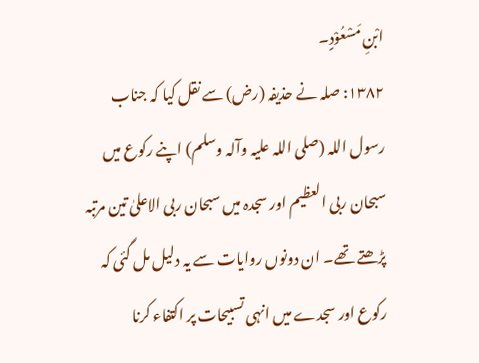ابْنِ مَسْعُوْدٍ۔
١٣٨٢: صلہ نے حذیفہ (رض) سے نقل کیا کہ جناب رسول اللہ (صلی اللہ علیہ وآلہ وسلم) اپنے رکوع میں سبحان ربی العظیم اور سجدہ میں سبحان ربی الاعلیٰ تین مرتبہ پڑھتے تھے۔ ان دونوں روایات سے یہ دلیل مل گئی کہ رکوع اور سجدے میں انہی تسبیحات پر اکتفاء کرنا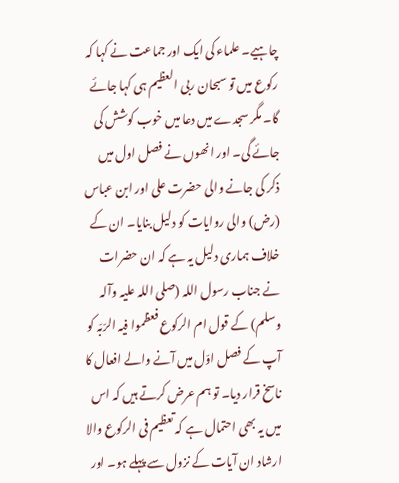چاہیے۔ علماء کی ایک اور جماعت نے کہا کہ رکوع میں تو سبحان ربی العظیم ہی کہا جائے گا۔ مگر سجدے میں دعا میں خوب کوشش کی جائے گی۔ اور انھوں نے فصل اول میں ذکر کی جانے والی حضرت علی اور ابن عباس (رض) والی روایات کو دلیل بنایا۔ ان کے خلاف ہماری دلیل یہ ہے کہ ان حضرات نے جناب رسول اللہ (صلی اللہ علیہ وآلہ وسلم) کے قول ام الرکوع فعظموا فیہ الرّبّہ کو آپ کے فصل اوّل میں آنے والے افعال کا ناسخ قرار دیا۔ تو ہم عرض کرتے ہیں کہ اس میں یہ بھی احتمال ہے کہ تعظیم فی الرکوع والا ارشاد ان آیات کے نزول سے پہلے ہو۔ اور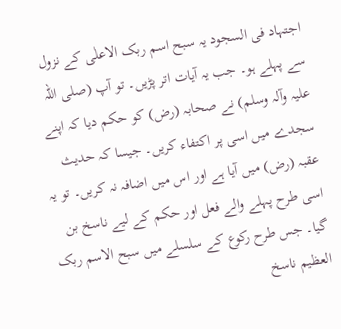اجتہاد فی السجود یہ سبح اسم ربک الاعلٰی کے نزول سے پہلے ہو۔ جب یہ آیات اتر پڑیں۔ تو آپ (صلی اللہ علیہ وآلہ وسلم) نے صحابہ (رض) کو حکم دیا کہ اپنے سجدے میں اسی پر اکتفاء کریں۔ جیسا کہ حدیث عقبہ (رض) میں آیا ہے اور اس میں اضافہ نہ کریں۔ تو یہ اسی طرح پہلے والے فعل اور حکم کے لیے ناسخ بن گیا۔ جس طرح رکوع کے سلسلے میں سبح الاسم ربک العظیم ناسخ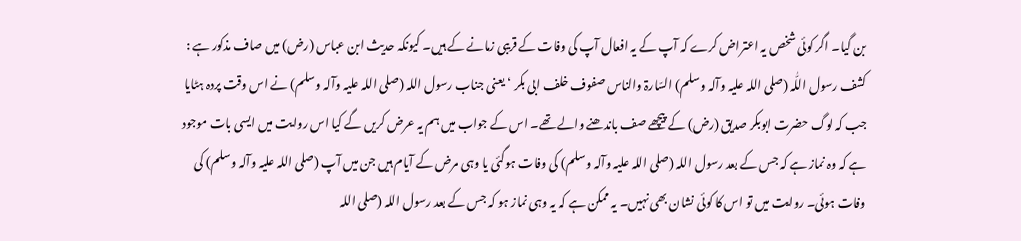بن گیا۔ اگر کوئی شخص یہ اعتراض کرے کہ آپ کے یہ افعال آپ کی وفات کے قریبی زمانے کے ہیں۔ کیونکہ حدیث ابن عباس (رض) میں صاف مذکور ہے : کشف رسول اللّٰہ (صلی اللہ علیہ وآلہ وسلم) السّارۃ والناس صفوف خلف ابی بکر ‘ یعنی جناب رسول اللہ (صلی اللہ علیہ وآلہ وسلم) نے اس وقت پردہ ہٹایا جب کہ لوگ حضرت ابوبکر صدیق (رض) کے پیچھے صف باندھنے والے تھے۔ اس کے جواب میں ہم یہ عرض کریں گے کیا اس روایت میں ایسی بات موجود ہے کہ وہ نماز ہے کہ جس کے بعد رسول اللہ (صلی اللہ علیہ وآلہ وسلم) کی وفات ہوگئی یا وہی مرض کے آیام ہیں جن میں آپ (صلی اللہ علیہ وآلہ وسلم) کی وفات ہوئی۔ روایت میں تو اس کا کوئی نشان بھی نہیں۔ یہ ممکن ہے کہ یہ وہی نماز ہو کہ جس کے بعد رسول اللہ (صلی اللہ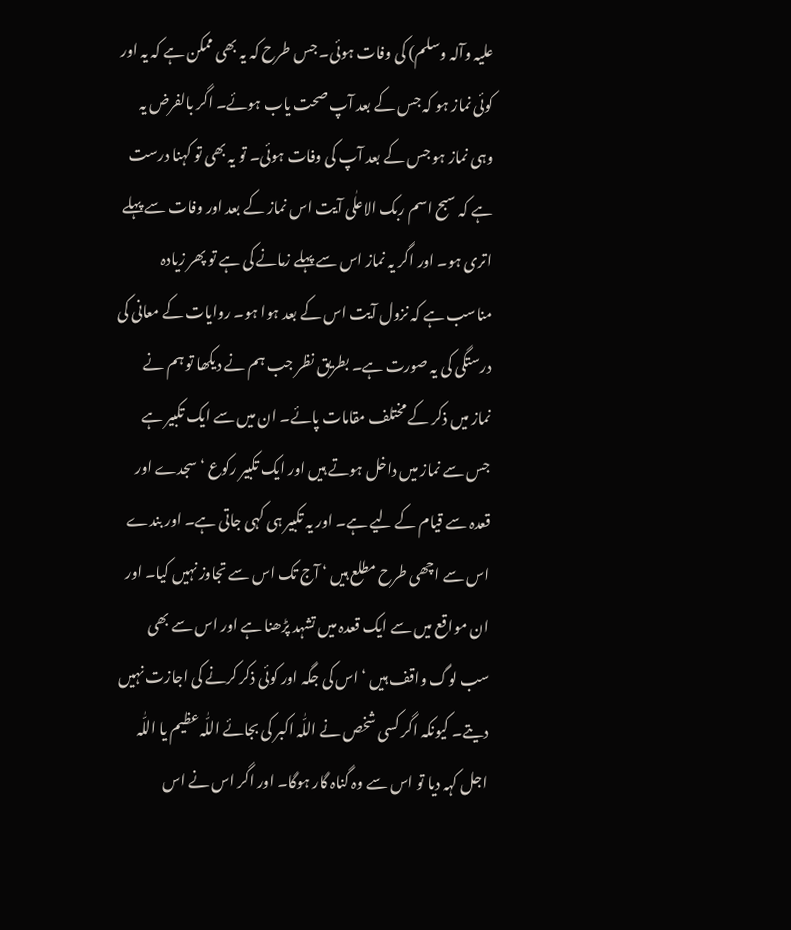علیہ وآلہ وسلم) کی وفات ہوئی۔ جس طرح کہ یہ بھی ممکن ہے کہ یہ اور کوئی نماز ہو کہ جس کے بعد آپ صحت یاب ہوئے۔ اگر بالفرض یہ وہی نماز ہو جس کے بعد آپ کی وفات ہوئی۔ تو یہ بھی تو کہنا درست ہے کہ سبح اسم ربک الاعلٰی آیت اس نماز کے بعد اور وفات سے پہلے اتری ہو۔ اور اگر یہ نماز اس سے پہلے زمانے کی ہے تو پھر زیادہ مناسب ہے کہ نزول آیت اس کے بعد ہوا ہو۔ روایات کے معانی کی درستگی کی یہ صورت ہے۔ بطریق نظر جب ہم نے دیکھا تو ہم نے نماز میں ذکر کے مختلف مقامات پائے۔ ان میں سے ایک تکبیر ہے جس سے نماز میں داخل ہوتے ہیں اور ایک تکبیر رکوع ‘ سجدے اور قعدہ سے قیام کے لیے ہے۔ اور یہ تکبیر ہی کہی جاتی ہے۔ اور بندے اس سے اچھی طرح مطلع ہیں ‘ آج تک اس سے تجاوز نہیں کیا۔ اور ان مواقع میں سے ایک قعدہ میں تشہد پڑھنا ہے اور اس سے بھی سب لوگ واقف ہیں ‘ اس کی جگہ اور کوئی ذکر کرنے کی اجازت نہیں دیتے۔ کیونکہ اگر کسی شخص نے اللّٰہ اکبر کی بجائے اللّٰہ عظیم یا اللّٰہ اجل کہہ دیا تو اس سے وہ گناہ گار ہوگا۔ اور اگر اس نے اس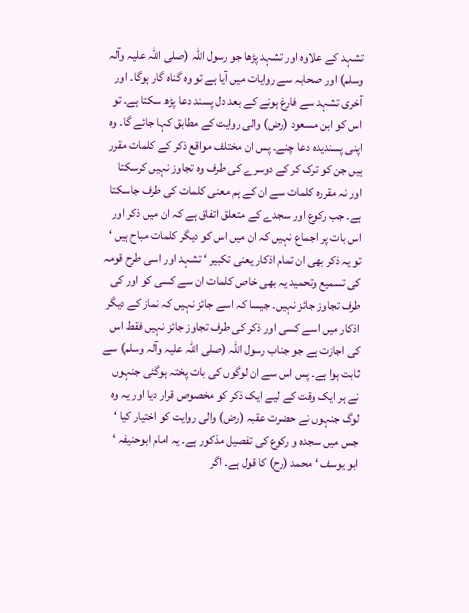تشہد کے علاوہ اور تشہد پڑھا جو رسول اللہ (صلی اللہ علیہ وآلہ وسلم) اور صحابہ سے روایات میں آیا ہے تو وہ گناہ گار ہوگا۔ اور آخری تشہد سے فارغ ہونے کے بعد دل پسند دعا پڑھ سکتا ہے۔ تو اس کو ابن مسعود (رض) والی روایت کے مطابق کہا جائے گا۔ وہ اپنی پسندیدہ دعا چنے۔ پس ان مختلف مواقع ذکر کے کلمات مقرر ہیں جن کو ترک کر کے دوسرے کی طرف وہ تجاوز نہیں کرسکتا اور نہ مقررہ کلمات سے ان کے ہم معنی کلمات کی طرف جاسکتا ہے۔ جب رکوع اور سجدے کے متعلق اتفاق ہے کہ ان میں ذکر اور اس بات پر اجماع نہیں کہ ان میں اس کو دیگر کلمات مباح ہیں ‘ تو یہ ذکر بھی ان تمام اذکار یعنی تکبیر ‘ تشہد اور اسی طرح قومہ کی تسمیع وتحمید یہ بھی خاص کلمات ان سے کسی کو اور کی طرف تجاوز جائز نہیں۔ جیسا کہ اسے جائز نہیں کہ نماز کے دیگر اذکار میں اسے کسی اور ذکر کی طرف تجاوز جائز نہیں فقط اس کی اجازت ہے جو جناب رسول اللہ (صلی اللہ علیہ وآلہ وسلم) سے ثابت ہوا ہے۔ پس اس سے ان لوگوں کی بات پختہ ہوگئی جنہوں نے ہر ایک وقت کے لیے ایک ذکر کو مخصوص قرار دیا اور یہ وہ لوگ جنہوں نے حضرت عقبہ (رض) والی روایت کو اختیار کیا ‘ جس میں سجدہ و رکوع کی تفصیل مذکور ہے۔ یہ امام ابوحنیفہ ‘ ابو یوسف ‘ محمد (رح) کا قول ہے۔ اگر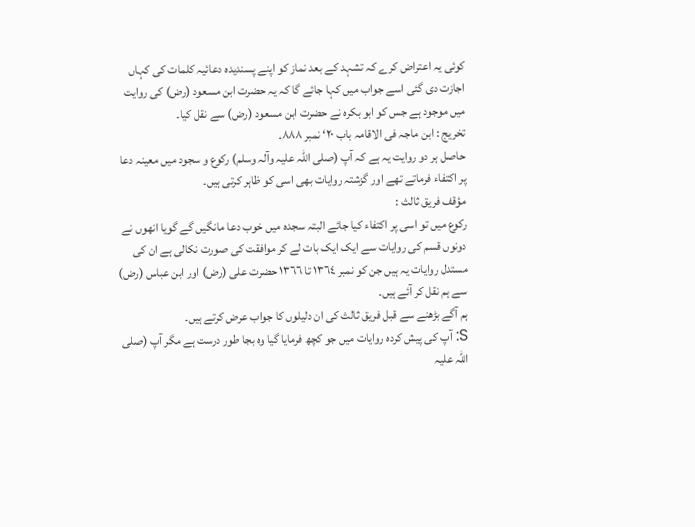کوئی یہ اعتراض کرے کہ تشہد کے بعد نماز کو اپنے پسندیدہ دعائیہ کلمات کی کہاں اجازت دی گئی اسے جواب میں کہا جائے گا کہ یہ حضرت ابن مسعود (رض) کی روایت میں موجود ہے جس کو ابو بکرہ نے حضرت ابن مسعود (رض) سے نقل کیا۔
تخریج : ابن ماجہ فی الاقامہ باب ٢٠‘ نمبر ٨٨٨۔
حاصل ہر دو روایت یہ ہے کہ آپ (صلی اللہ علیہ وآلہ وسلم) رکوع و سجود میں معینہ دعا پر اکتفاء فرماتے تھے اور گزشتہ روایات بھی اسی کو ظاہر کرتی ہیں۔
مؤقف فریق ثالث :
رکوع میں تو اسی پر اکتفاء کیا جائے البتہ سجدہ میں خوب دعا مانگیں گے گویا انھوں نے دونوں قسم کی روایات سے ایک ایک بات لے کر موافقت کی صورت نکالی ہے ان کی مستدل روایات یہ ہیں جن کو نمبر ١٣٦٤ تا ١٣٦٦ حضرت علی (رض) اور ابن عباس (رض) سے ہم نقل کر آئے ہیں۔
ہم آگے بڑھنے سے قبل فریق ثالث کی ان دلیلوں کا جواب عرض کرتے ہیں۔
S: آپ کی پیش کردہ روایات میں جو کچھ فرمایا گیا وہ بجا طور درست ہے مگر آپ (صلی اللہ علیہ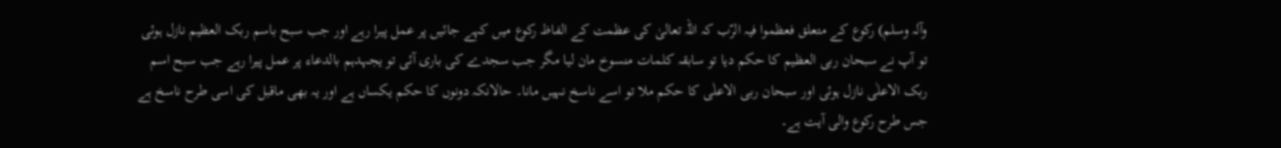وآلہ وسلم) رکوع کے متعلق فعظموا فیہ الرّب کہ اللہ تعالیٰ کی عظمت کے الفاظ رکوع میں کہے جائیں پر عمل پیرا رہے اور جب سبح باسم ربک العظیم نازل ہوئی تو آپ نے سبحان ربی العظیم کا حکم دیا تو سابقہ کلمات منسوخ مان لیا مگر جب سجدے کی باری آئی تو یجہدہم بالدعاء پر عمل پیرا رہے جب سبح اسم ربک الاعلٰی نازل ہوئی اور سبحان ربی الاعلٰی کا حکم ملا تو اسے ناسخ نہیں مانا۔ حالانکہ دونوں کا حکم یکساں ہے اور یہ بھی ماقبل کی اسی طرح ناسخ ہے جس طرح رکوع والی آیت ہے۔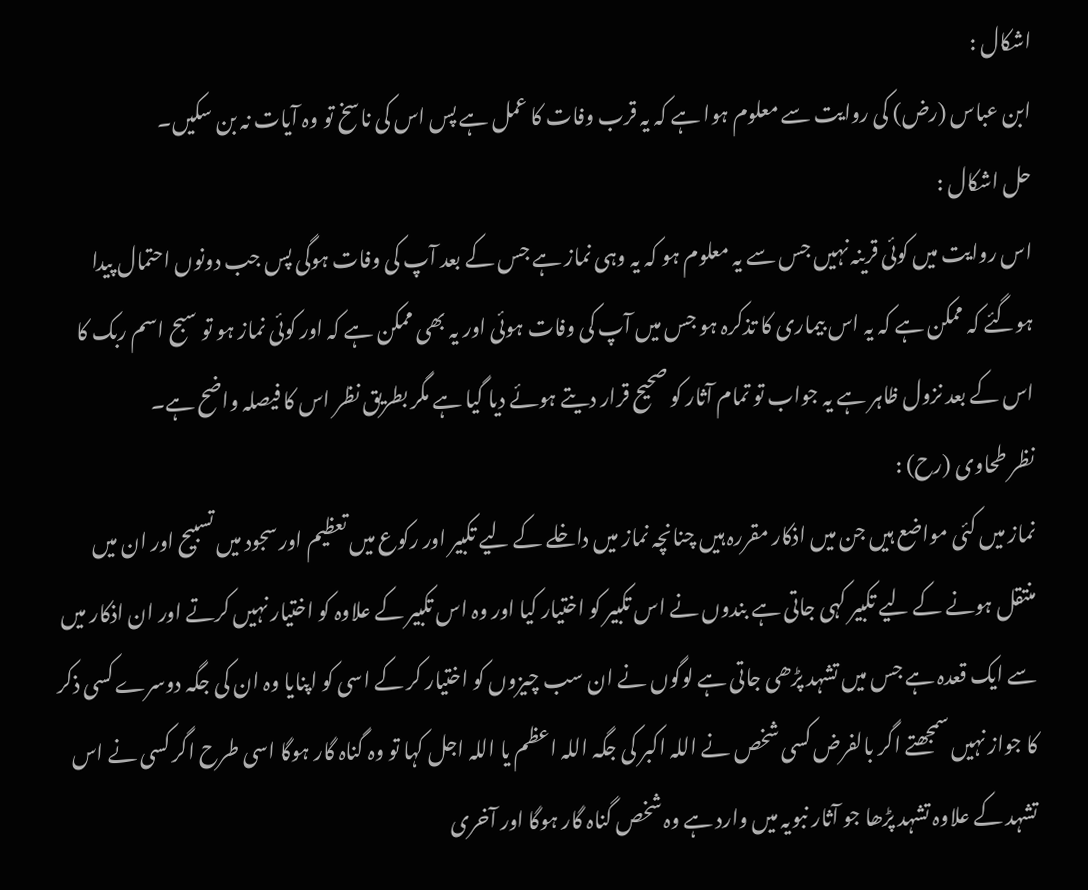اشکال :
ابن عباس (رض) کی روایت سے معلوم ہوا ہے کہ یہ قرب وفات کا عمل ہے پس اس کی ناسخ تو وہ آیات نہ بن سکیں۔
حل اشکال :
اس روایت میں کوئی قرینہ نہیں جس سے یہ معلوم ہو کہ یہ وہی نماز ہے جس کے بعد آپ کی وفات ہوگی پس جب دونوں احتمال پیدا ہوگئے کہ ممکن ہے کہ یہ اس بیماری کا تذکرہ ہو جس میں آپ کی وفات ہوئی اور یہ بھی ممکن ہے کہ اور کوئی نماز ہو تو سبح اسم ربک کا اس کے بعد نزول ظاہر ہے یہ جواب تو تمام آثار کو صحیح قرار دیتے ہوئے دیا گیا ہے مگر بطریق نظر اس کا فیصلہ واضح ہے۔
نظر طحاوی (رح) :
نماز میں کئی مواضع ہیں جن میں اذکار مقررہ ہیں چنانچہ نماز میں داخلے کے لیے تکبیر اور رکوع میں تعظیم اور سجود میں تسبیح اور ان میں منتقل ہونے کے لیے تکبیر کہی جاتی ہے بندوں نے اس تکبیر کو اختیار کیا اور وہ اس تکبیر کے علاوہ کو اختیار نہیں کرتے اور ان اذکار میں سے ایک قعدہ ہے جس میں تشہد پڑھی جاتی ہے لوگوں نے ان سب چیزوں کو اختیار کر کے اسی کو اپنایا وہ ان کی جگہ دوسرے کسی ذکر کا جواز نہیں سمجھتے اگر بالفرض کسی شخص نے اللہ اکبر کی جگہ اللہ اعظم یا اللہ اجل کہا تو وہ گناہ گار ہوگا اسی طرح اگر کسی نے اس تشہد کے علاوہ تشہد پڑھا جو آثار نبویہ میں وارد ہے وہ شخص گناہ گار ہوگا اور آخری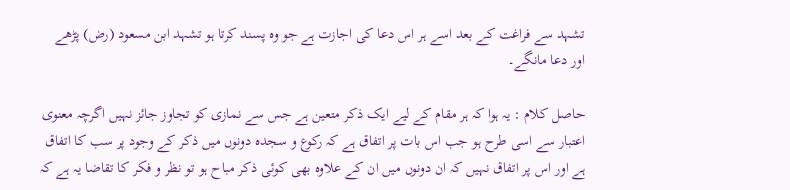تشہد سے فراغت کے بعد اسے ہر اس دعا کی اجازت ہے جو وہ پسند کرتا ہو تشہد ابن مسعود (رض) پڑھے اور دعا مانگے۔

حاصل کلام : یہ ہوا کہ ہر مقام کے لیے ایک ذکر متعین ہے جس سے نمازی کو تجاوز جائز نہیں اگرچہ معنوی اعتبار سے اسی طرح ہو جب اس بات پر اتفاق ہے کہ رکوع و سجدہ دونوں میں ذکر کے وجود پر سب کا اتفاق ہے اور اس پر اتفاق نہیں کہ ان دونوں میں ان کے علاوہ بھی کوئی ذکر مباح ہو تو نظر و فکر کا تقاضا یہ ہے کہ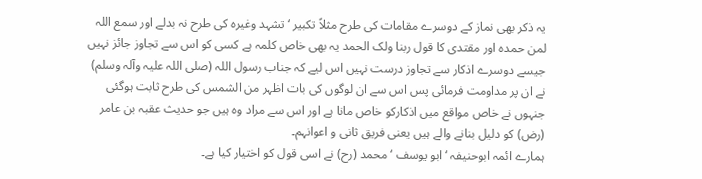یہ ذکر بھی نماز کے دوسرے مقامات کی طرح مثلاً تکبیر ‘ تشہد وغیرہ کی طرح نہ بدلے اور سمع اللہ لمن حمدہ اور مقتدی کا قول ربنا ولک الحمد یہ بھی خاص کلمہ ہے کسی کو اس سے تجاوز جائز نہیں جیسے دوسرے اذکار سے تجاوز درست نہیں اس لیے کہ جناب رسول اللہ (صلی اللہ علیہ وآلہ وسلم) نے ان پر مداومت فرمائی پس اس سے ان لوگوں کی بات اظہر من الشمس کی طرح ثابت ہوگئی جنہوں نے خاص مواقع میں اذکارکو خاص مانا ہے اور اس سے مراد وہ ہیں جو حدیث عقبہ بن عامر (رض) کو دلیل بنانے والے ہیں یعنی فریق ثانی و اعوانہم۔
ہمارے ائمہ ابوحنیفہ ‘ ابو یوسف ‘ محمد (رح) نے اسی قول کو اختیار کیا ہے۔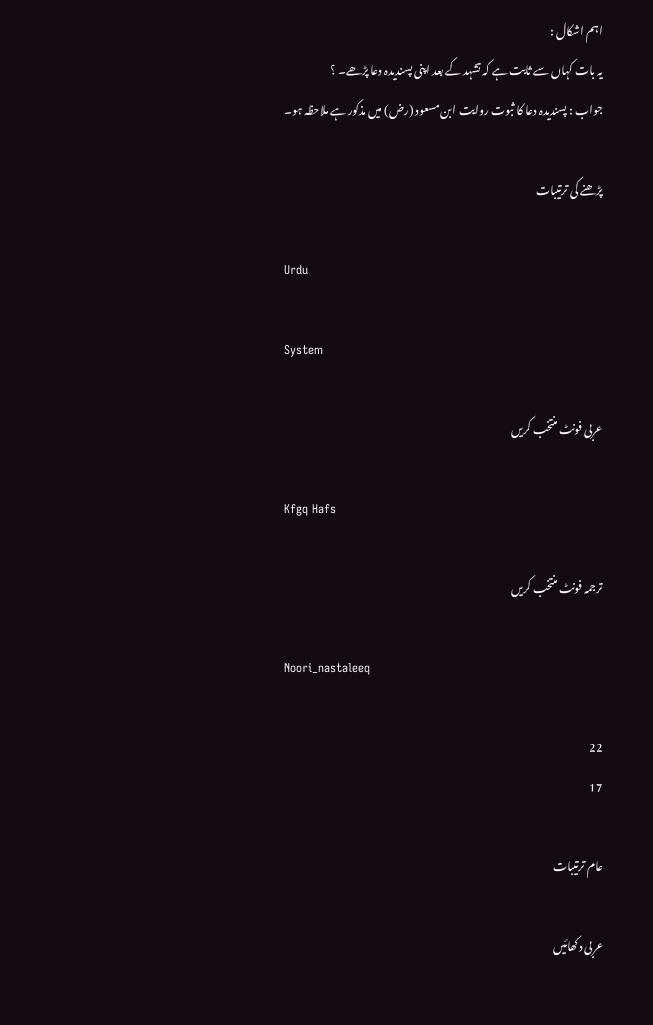اہم اشکال :
یہ بات کہاں سے ثابت ہے کہ تشہد کے بعد اپنی پسندیدہ دعا پڑھے۔ ؟
جواب : پسندیدہ دعا کا ثبوت روایت ابن مسعود (رض) میں مذکور ہے ملاحظہ ہو۔

پڑھنے کی ترتیبات

Urdu

System

عربی فونٹ منتخب کریں

Kfgq Hafs

ترجمہ فونٹ منتخب کریں

Noori_nastaleeq

22
17

عام ترتیبات

عربی دکھائیں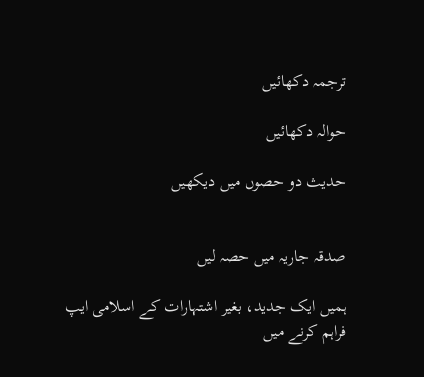ترجمہ دکھائیں

حوالہ دکھائیں

حدیث دو حصوں میں دیکھیں


صدقہ جاریہ میں حصہ لیں

ہمیں ایک جدید، بغیر اشتہارات کے اسلامی ایپ فراہم کرنے میں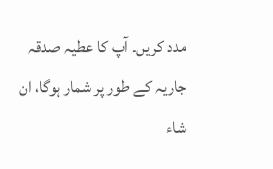مدد کریں۔ آپ کا عطیہ صدقہ جاریہ کے طور پر شمار ہوگا، ان شاء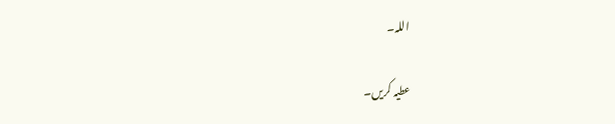اللہ۔

عطیہ کریں۔